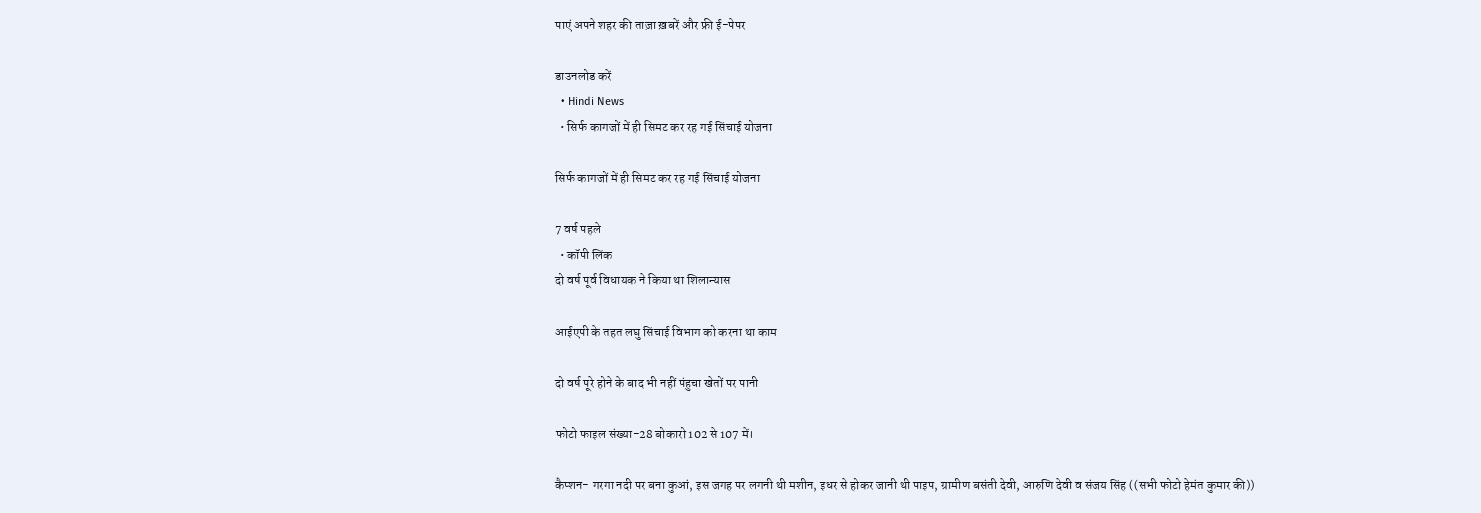पाएं अपने शहर की ताज़ा ख़बरें और फ्री ई-पेपर

डाउनलोड करें
  • Hindi News
  • सिर्फ कागजों में ही सिमट कर रह गई सिंचाई योजना

सिर्फ कागजों में ही सिमट कर रह गई सिंचाई योजना

7 वर्ष पहले
  • कॉपी लिंक
दो वर्ष पूर्व विधायक ने किया था शिलान्यास

आईएपी के तहत लघु सिंचाई विभाग को करना था काम

दो वर्ष पूरे होने के बाद भी नहीं पंहुचा खेतों पर पानी

फोटो फाइल संख्या-28 बोकारो 102 से 107 में।

कैप्शन- गरगा नदी पर बना कुआं, इस जगह पर लगनी थी मशीन, इधर से होकर जानी थी पाइप, ग्रामीण बसंती देवी, आरुणि देवी व संजय सिंह ((सभी फोटो हेमंत कुमार की))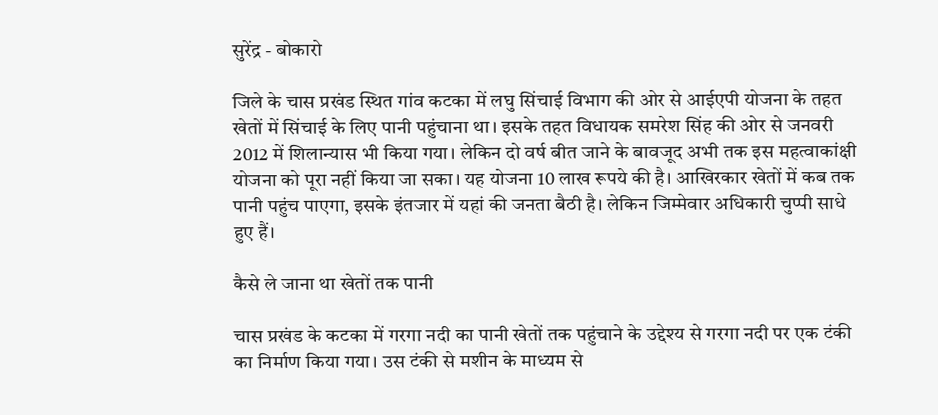सुरेंद्र - बोकारो

जिले के चास प्रखंड स्थित गांव कटका में लघु सिंचाई विभाग की ओर से आईएपी योजना के तहत खेतों में सिंचाई के लिए पानी पहुंचाना था। इसके तहत विधायक समरेश सिंह की ओर से जनवरी 2012 में शिलान्यास भी किया गया। लेकिन दो वर्ष बीत जाने के बावजूद अभी तक इस महत्वाकांक्षी योजना को पूरा नहीं किया जा सका। यह योजना 10 लाख रूपये की है। आखिरकार खेतों में कब तक पानी पहुंच पाएगा, इसके इंतजार में यहां की जनता बैठी है। लेकिन जिम्मेवार अधिकारी चुप्पी साधे हुए हैं।

कैसे ले जाना था खेतों तक पानी

चास प्रखंड के कटका में गरगा नदी का पानी खेतों तक पहुंचाने के उद्देश्य से गरगा नदी पर एक टंकी का निर्माण किया गया। उस टंकी से मशीन के माध्यम से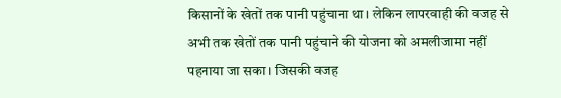किसानों के खेतों तक पानी पहुंचाना था। लेकिन लापरवाही की वजह से अभी तक खेतों तक पानी पहुंचाने की योजना को अमलीजामा नहीं पहनाया जा सका। जिसकी वजह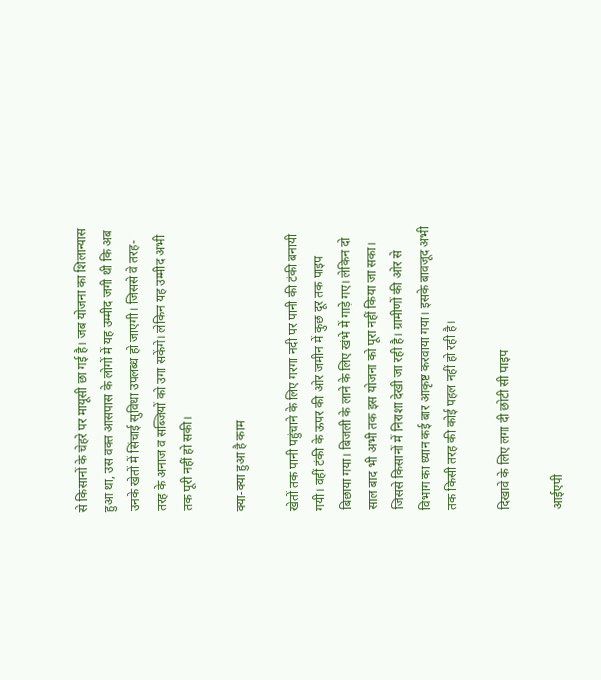से किसानों के चेहरे पर मायूसी छा गई है। जब योजना का शिलान्यास हुआ था, उस वक्त आसपास के लोगों में यह उम्मीद जगी थी कि अब उनके खेतों में सिंचाई सुविधा उपलब्ध हो जाएगी। जिससे वे तरह-तरह के अनाज व सब्जियों को उगा सकेंगे। लेकिन यह उम्मीद अभी तक पूरी नहीं हो सकी।

क्या-क्या हुआ है काम

खेतों तक पानी पहुंचाने के लिए गरगा नदी पर पानी की टंकी बनायी गयी। वहीं टंकी के ऊपर की ओर जमीन में कुछ दूर तक पाइप बिछाया गया। बिजली के लाने के लिए खंभे में गाड़े गए। लेकिन दो साल बाद भी अभी तक इस योजना को पूरा नहीं किया जा सका। जिससे किसानों में निराशा देखी जा रही है। ग्रामीणों की ओर से विभाग का ध्यान कई बार आकृष्ट करवाया गया। इसके बावजूद अभी तक किसी तरह की कोई पहल नहीं हो रही है।

दिखावे के लिए लगा दी छोटी सी पाइप

आईएपी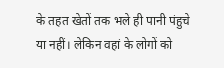के तहत खेतों तक भले ही पानी पंहुचे या नहीं। लेकिन वहां के लोगों को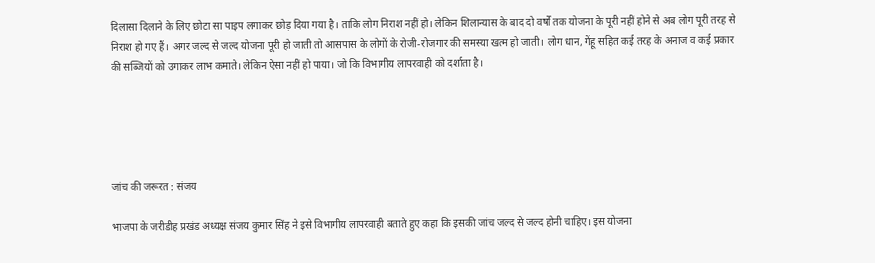दिलासा दिलाने के लिए छोटा सा पाइप लगाकर छोड़ दिया गया है। ताकि लोग निराश नहीं हो। लेकिन शिलान्यास के बाद दो वर्षों तक योजना के पूरी नहीं होने से अब लोग पूरी तरह से निराश हो गए हैं। अगर जल्द से जल्द योजना पूरी हो जाती तो आसपास के लोगों के रोजी-रोजगार की समस्या खत्म हो जाती। लोग धान, गेंहू सहित कई तरह के अनाज व कई प्रकार की सब्जियों को उगाकर लाभ कमाते। लेकिन ऐसा नहीं हो पाया। जो कि विभागीय लापरवाही को दर्शाता है।





जांच की जरूरत : संजय

भाजपा के जरीडीह प्रखंड अध्यक्ष संजय कुमार सिंह ने इसे विभागीय लापरवाही बताते हुए कहा कि इसकी जांच जल्द से जल्द होनी चाहिए। इस योजना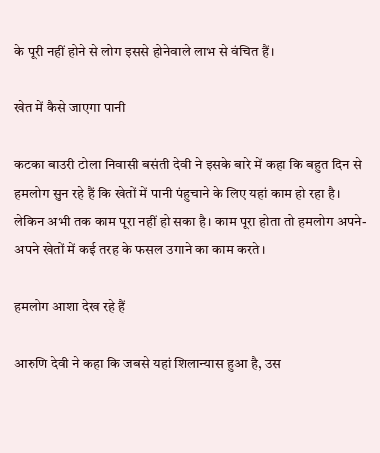के पूरी नहीं होने से लोग इससे होनेवाले लाभ से वंचित हैं।

खेत में कैसे जाएगा पानी

कटका बाउरी टोला निवासी बसंती देवी ने इसके बारे में कहा कि बहुत दिन से हमलोग सुन रहे हैं कि खेतों में पानी पंहुचाने के लिए यहां काम हो रहा है। लेकिन अभी तक काम पूरा नहीं हो सका है। काम पूरा होता तो हमलोग अपने-अपने खेतों में कई तरह के फसल उगाने का काम करते।

हमलोग आशा देख रहे हैं

आरुणि देवी ने कहा कि जबसे यहां शिलान्यास हुआ है, उस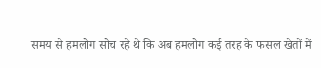समय से हमलोग सोच रहे थे कि अब हमलोग कई तरह के फसल खेतों में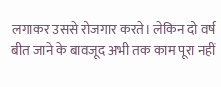लगाकर उससे रोजगार करते। लेकिन दो वर्ष बीत जाने के बावजूद अभी तक काम पूरा नहीं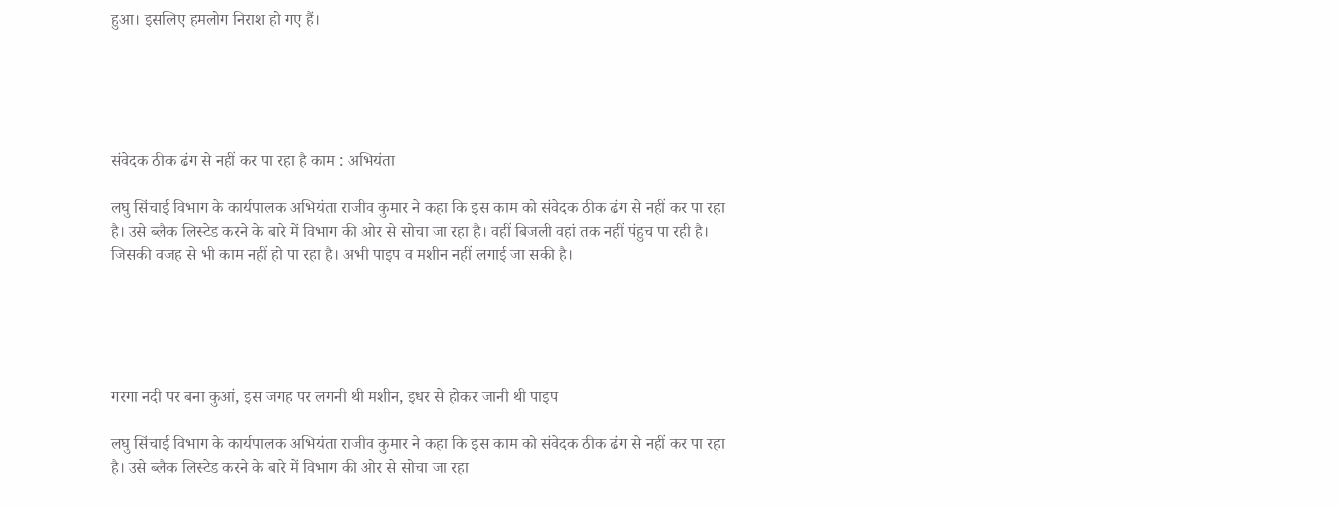हुआ। इसलिए हमलोग निराश हो गए हैं।





संवेदक ठीक ढंग से नहीं कर पा रहा है काम : अभियंता

लघु सिंचाई विभाग के कार्यपालक अभियंता राजीव कुमार ने कहा कि इस काम को संवेदक ठीक ढंग से नहीं कर पा रहा है। उसे ब्लैक लिस्टेड करने के बारे में विभाग की ओर से सोचा जा रहा है। वहीं बिजली वहां तक नहीं पंहुच पा रही है। जिसकी वजह से भी काम नहीं हो पा रहा है। अभी पाइप व मशीन नहीं लगाई जा सकी है।





गरगा नदी पर बना कुआं, इस जगह पर लगनी थी मशीन, इधर से होकर जानी थी पाइप

लघु सिंचाई विभाग के कार्यपालक अभियंता राजीव कुमार ने कहा कि इस काम को संवेदक ठीक ढंग से नहीं कर पा रहा है। उसे ब्लैक लिस्टेड करने के बारे में विभाग की ओर से सोचा जा रहा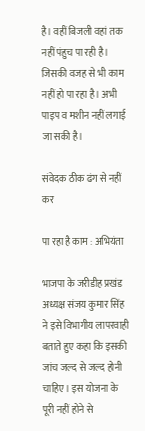है। वहीं बिजली वहां तक नहीं पंहुच पा रही है। जिसकी वजह से भी काम नहीं हो पा रहा है। अभी पाइप व मशीन नहीं लगाई जा सकी है।

संवेदक ठीक ढंग से नहीं कर

पा रहा है काम : अभियंता

भाजपा के जरीडीह प्रखंड अध्यक्ष संजय कुमार सिंह ने इसे विभागीय लापरवाही बताते हुए कहा कि इसकी जांच जल्द से जल्द होनी चाहिए। इस योजना के पूरी नहीं होने से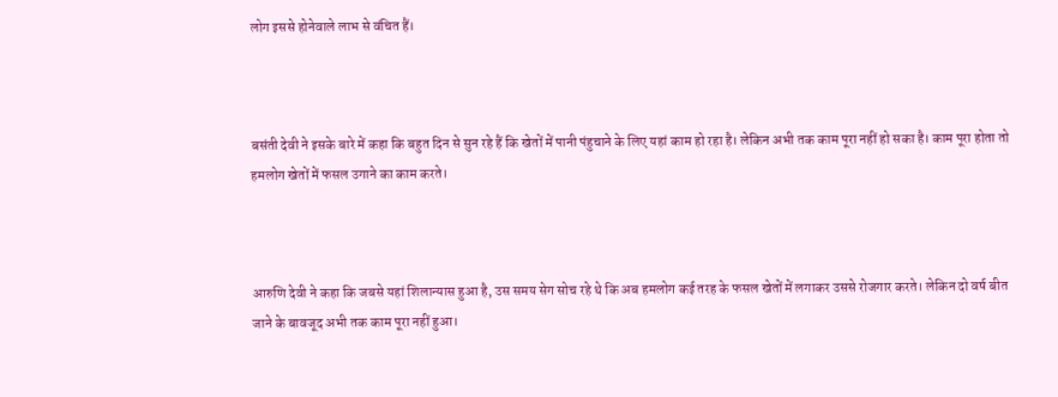लोग इससे होनेवाले लाभ से वंचित हैं।



बसंती देवी ने इसके बारे में कहा कि बहुत दिन से सुन रहे हैं कि खेतों में पानी पंहुचाने के लिए यहां काम हो रहा है। लेकिन अभी तक काम पूरा नहीं हो सका है। काम पूरा होता तो हमलोग खेतों में फसल उगाने का काम करते।



आरुणि देवी ने कहा कि जबसे यहां शिलान्यास हुआ है, उस समय सेग सोच रहे थे कि अब हमलोग कई तरह के फसल खेतों में लगाकर उससे रोजगार करते। लेकिन दो वर्ष बीत जाने के बावजूद अभी तक काम पूरा नहीं हुआ।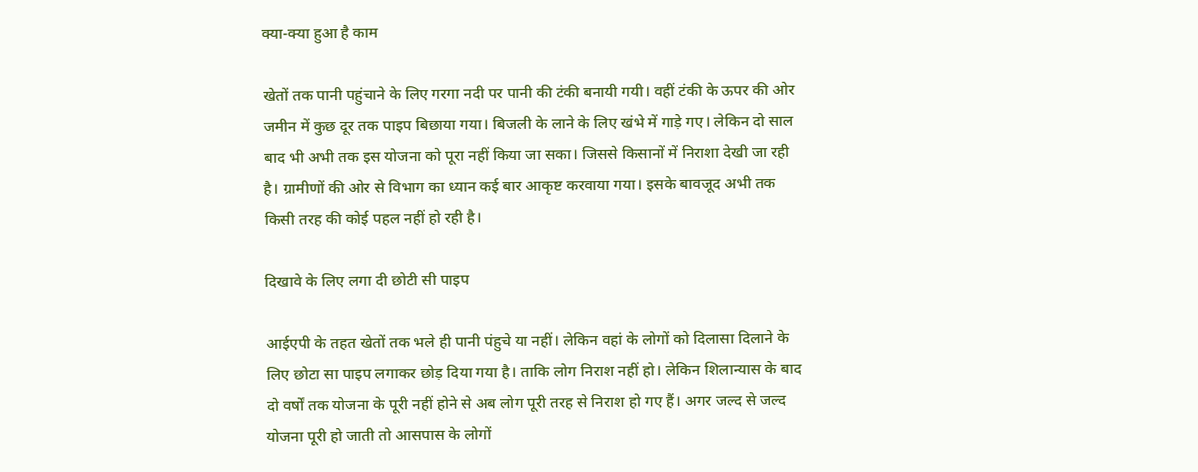क्या-क्या हुआ है काम

खेतों तक पानी पहुंचाने के लिए गरगा नदी पर पानी की टंकी बनायी गयी। वहीं टंकी के ऊपर की ओर जमीन में कुछ दूर तक पाइप बिछाया गया। बिजली के लाने के लिए खंभे में गाड़े गए। लेकिन दो साल बाद भी अभी तक इस योजना को पूरा नहीं किया जा सका। जिससे किसानों में निराशा देखी जा रही है। ग्रामीणों की ओर से विभाग का ध्यान कई बार आकृष्ट करवाया गया। इसके बावजूद अभी तक किसी तरह की कोई पहल नहीं हो रही है।

दिखावे के लिए लगा दी छोटी सी पाइप

आईएपी के तहत खेतों तक भले ही पानी पंहुचे या नहीं। लेकिन वहां के लोगों को दिलासा दिलाने के लिए छोटा सा पाइप लगाकर छोड़ दिया गया है। ताकि लोग निराश नहीं हो। लेकिन शिलान्यास के बाद दो वर्षों तक योजना के पूरी नहीं होने से अब लोग पूरी तरह से निराश हो गए हैं। अगर जल्द से जल्द योजना पूरी हो जाती तो आसपास के लोगों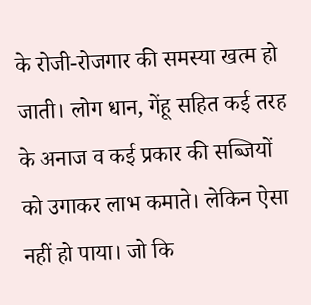के रोजी-रोजगार की समस्या खत्म हो जाती। लोग धान, गेंहू सहित कई तरह के अनाज व कई प्रकार की सब्जियों को उगाकर लाभ कमाते। लेकिन ऐसा नहीं हो पाया। जो कि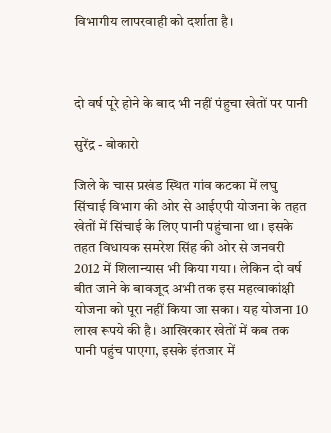विभागीय लापरवाही को दर्शाता है।



दो वर्ष पूरे होने के बाद भी नहीं पंहुचा खेतों पर पानी

सुरेंद्र - बोकारो

जिले के चास प्रखंड स्थित गांव कटका में लघु सिंचाई विभाग की ओर से आईएपी योजना के तहत खेतों में सिंचाई के लिए पानी पहुंचाना था। इसके तहत विधायक समरेश सिंह की ओर से जनवरी 2012 में शिलान्यास भी किया गया। लेकिन दो वर्ष बीत जाने के बावजूद अभी तक इस महत्वाकांक्षी योजना को पूरा नहीं किया जा सका। यह योजना 10 लाख रूपये की है। आखिरकार खेतों में कब तक पानी पहुंच पाएगा, इसके इंतजार में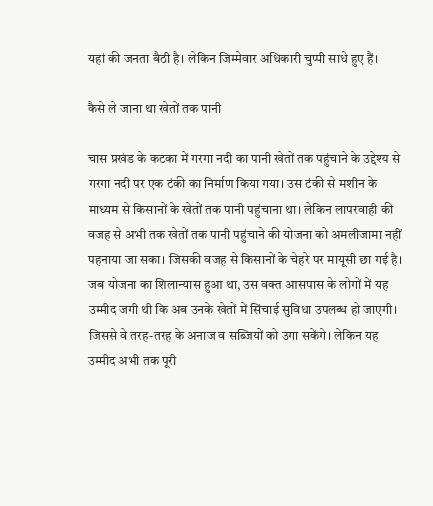यहां की जनता बैठी है। लेकिन जिम्मेवार अधिकारी चुप्पी साधे हुए हैं।

कैसे ले जाना था खेतों तक पानी

चास प्रखंड के कटका में गरगा नदी का पानी खेतों तक पहुंचाने के उद्देश्य से गरगा नदी पर एक टंकी का निर्माण किया गया। उस टंकी से मशीन के माध्यम से किसानों के खेतों तक पानी पहुंचाना था। लेकिन लापरवाही की वजह से अभी तक खेतों तक पानी पहुंचाने की योजना को अमलीजामा नहीं पहनाया जा सका। जिसकी वजह से किसानों के चेहरे पर मायूसी छा गई है। जब योजना का शिलान्यास हुआ था, उस वक्त आसपास के लोगों में यह उम्मीद जगी थी कि अब उनके खेतों में सिंचाई सुविधा उपलब्ध हो जाएगी। जिससे वे तरह-तरह के अनाज व सब्जियों को उगा सकेंगे। लेकिन यह उम्मीद अभी तक पूरी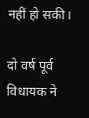नहीं हो सकी।

दो वर्ष पूर्व विधायक ने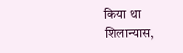किया था शिलान्यास,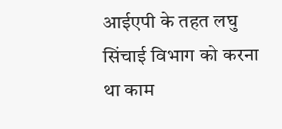आईएपी के तहत लघु सिंचाई विभाग को करना था काम